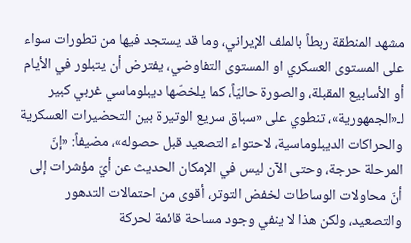مشهد المنطقة ربطاً بالملف الإيراني، وما قد يستجد فيها من تطورات سواء على المستوى العسكري او المستوى التفاوضي، يفترض أن يتبلور في الأيام أو الأسابيع المقبلة، والصورة حاليّاً، كما يلخصّها ديبلوماسي غربي كبير لـ«الجمهورية»، تنطوي على «سباق سريع الوتيرة بين التحضيرات العسكرية والحراكات الديبلوماسية، لاحتواء التصعيد قبل حصوله»، مضيفاً: «إنّ المرحلة حرجة، وحتى الآن ليس في الإمكان الحديث عن أيّ مؤشرات إلى أنّ محاولات الوساطات لخفض التوتر، أقوى من احتمالات التدهور والتصعيد، ولكن هذا لا ينفي وجود مساحة قائمة لحركة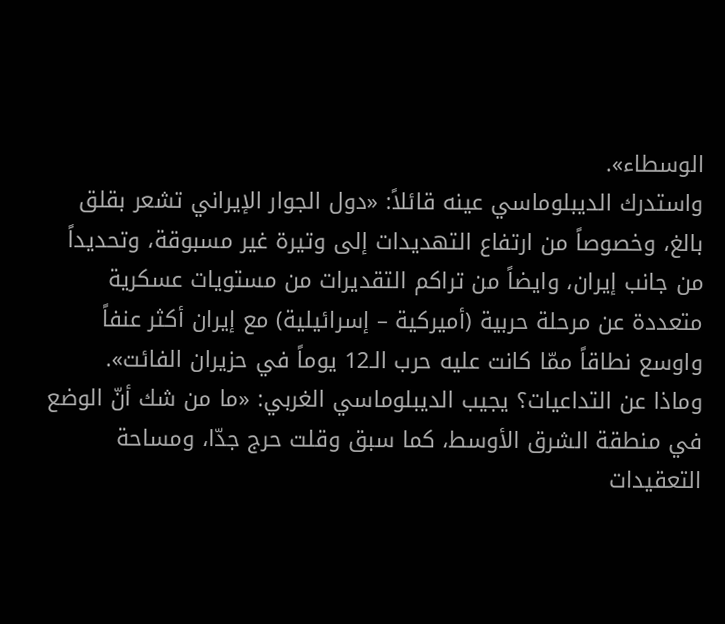الوسطاء».
واستدرك الديبلوماسي عينه قائلاً: «دول الجوار الإيراني تشعر بقلق بالغ، وخصوصاً من ارتفاع التهديدات إلى وتيرة غير مسبوقة، وتحديداً من جانب إيران، وايضاً من تراكم التقديرات من مستويات عسكرية متعددة عن مرحلة حربية (أميركية – إسرائيلية) مع إيران أكثر عنفاً واوسع نطاقاً ممّا كانت عليه حرب الـ12 يوماً في حزيران الفائت».
وماذا عن التداعيات؟ يجيب الديبلوماسي الغربي: «ما من شك أنّ الوضع في منطقة الشرق الأوسط، كما سبق وقلت حرج جدّا، ومساحة التعقيدات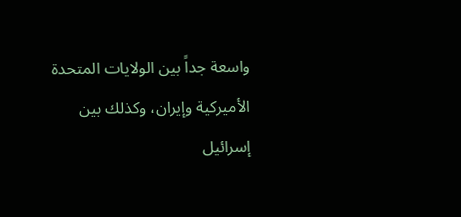واسعة جداً بين الولايات المتحدة الأميركية وإيران، وكذلك بين إسرائيل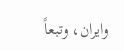وايران، وتبعاً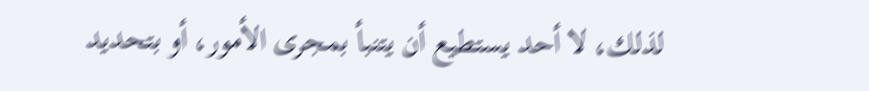لذلك، لا أحد يستطيع أن يتنبأ بمجرى الأمور، أو بتحديد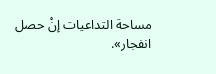مساحة التداعيات إنْ حصل انفجار».